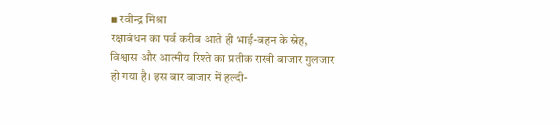▪ रवीन्द्र मिश्रा
रक्षाबंधन का पर्व करीब आते ही भाई-बहन के स्नेह, विश्वास और आत्मीय रिश्ते का प्रतीक राखी बाजार गुलजार हो गया है। इस बार बाजार में हल्दी-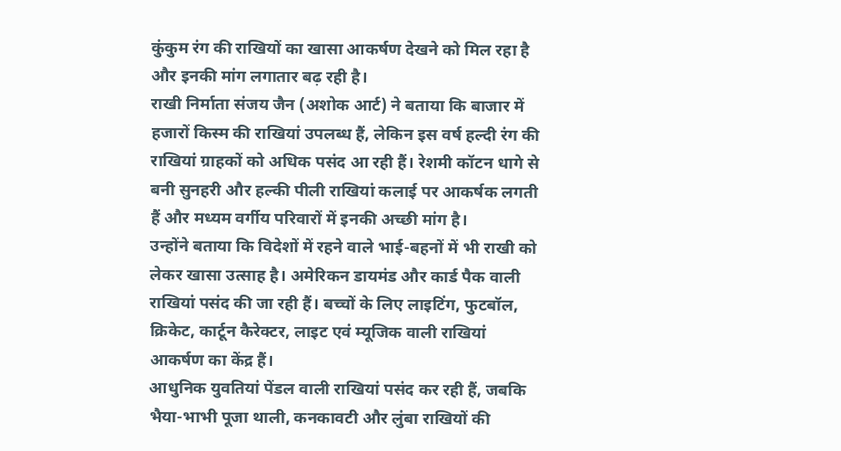कुंकुम रंग की राखियों का खासा आकर्षण देखने को मिल रहा है और इनकी मांग लगातार बढ़ रही है।
राखी निर्माता संजय जैन (अशोक आर्ट) ने बताया कि बाजार में हजारों किस्म की राखियां उपलब्ध हैं, लेकिन इस वर्ष हल्दी रंग की राखियां ग्राहकों को अधिक पसंद आ रही हैं। रेशमी कॉटन धागे से बनी सुनहरी और हल्की पीली राखियां कलाई पर आकर्षक लगती हैं और मध्यम वर्गीय परिवारों में इनकी अच्छी मांग है।
उन्होंने बताया कि विदेशों में रहने वाले भाई-बहनों में भी राखी को लेकर खासा उत्साह है। अमेरिकन डायमंड और कार्ड पैक वाली राखियां पसंद की जा रही हैं। बच्चों के लिए लाइटिंग, फुटबॉल, क्रिकेट, कार्टून कैरेक्टर, लाइट एवं म्यूजिक वाली राखियां आकर्षण का केंद्र हैं।
आधुनिक युवतियां पेंडल वाली राखियां पसंद कर रही हैं, जबकि भैया-भाभी पूजा थाली, कनकावटी और लुंबा राखियों की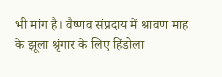भी मांग है। वैष्णव संप्रदाय में श्रावण माह के झूला श्रृंगार के लिए हिंडोला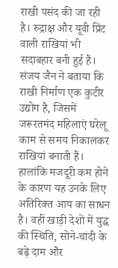राखी पसंद की जा रही है। रुद्राक्ष और यूवी प्रिंट वाली राखियां भी सदाबहार बनी हुई हैं।
संजय जैन ने बताया कि राखी निर्माण एक कुटीर उद्योग है, जिसमें जरूरतमंद महिलाएं घरेलू काम से समय निकालकर राखियां बनाती हैं। हालांकि मजदूरी कम होने के कारण यह उनके लिए अतिरिक्त आय का साधन है। वहीं खाड़ी देशों में युद्ध की स्थिति, सोने-चांदी के बढ़े दाम और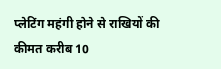प्लेटिंग महंगी होने से राखियों की कीमत करीब 10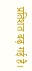प्रतिशत बढ़ गई है।